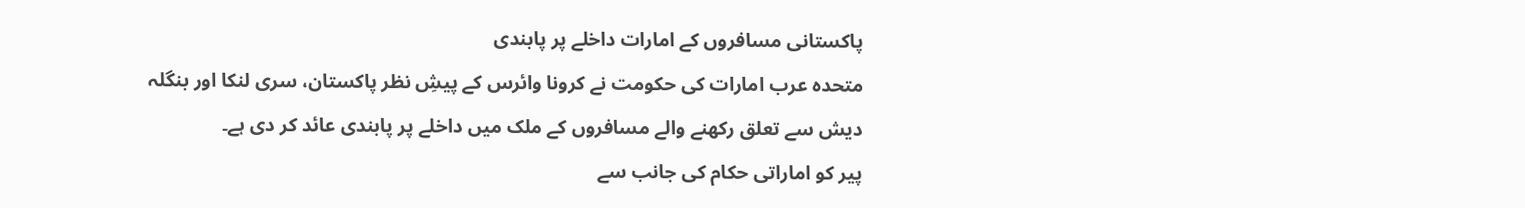پاکستانی مسافروں کے امارات داخلے پر پابندی
متحدہ عرب امارات کی حکومت نے کرونا وائرس کے پیشِ نظر پاکستان، سری لنکا اور بنگلہ دیش سے تعلق رکھنے والے مسافروں کے ملک میں داخلے پر پابندی عائد کر دی ہے۔
پیر کو اماراتی حکام کی جانب سے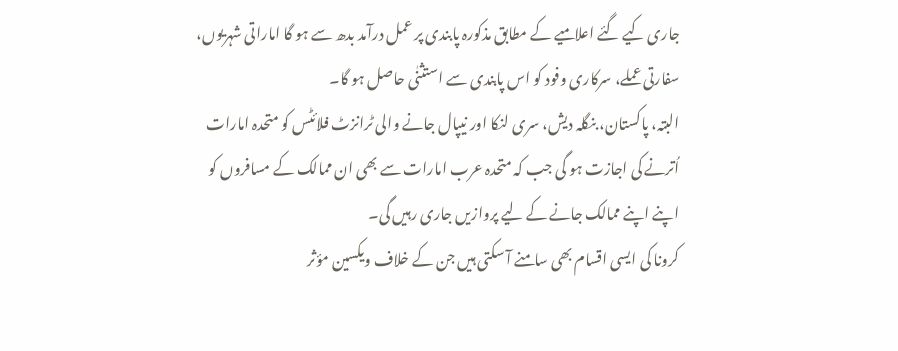جاری کیے گئے اعلامیے کے مطابق مذکورہ پابندی پر عمل درآمد بدھ سے ہو گا اماراتی شہریوں، سفارتی عملے، سرکاری وفود کو اس پابندی سے استثنٰی حاصل ہو گا۔
البتہ، پاکستان، بنگلہ دیش، سری لنکا اور نیپال جانے والی ٹرانزٹ فلائٹس کو متحدہ امارات اُترنے کی اجازت ہو گی جب کہ متحدہ عرب امارات سے بھی ان ممالک کے مسافروں کو اپنے اپنے ممالک جانے کے لیے پروازیں جاری رہیں گی۔
کرونا کی ایسی اقسام بھی سامنے آ سکتی ہیں جن کے خلاف ویکسین مؤثر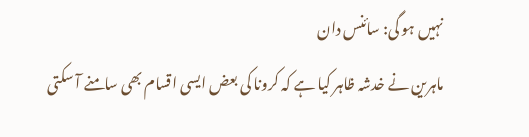نہیں ہو گی: سائنس دان
ماہرین نے خدشہ ظاہر کیا ہے کہ کرونا کی بعض ایسی اقسام بھی سامنے آ سکتی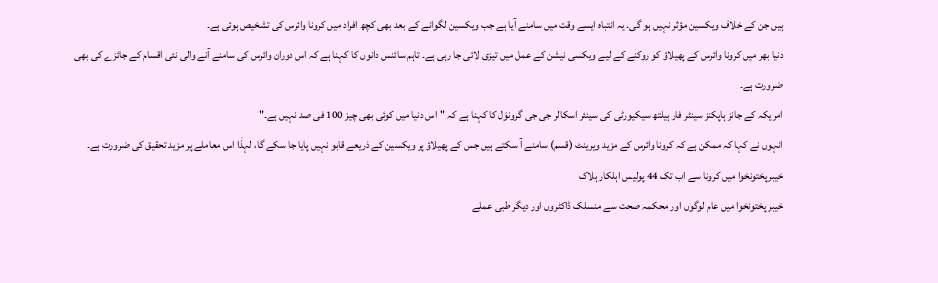ہیں جن کے خلاف ویکسین مؤثر نہیں ہو گی۔ یہ انتباہ ایسے وقت میں سامنے آیا ہے جب ویکسین لگوانے کے بعد بھی کچھ افراد میں کرونا وائرس کی تشخیص ہوئی ہے۔
دنیا بھر میں کرونا وائرس کے پھیلاؤ کو روکنے کے لیے ویکسی نیشن کے عمل میں تیزی لائی جا رہی ہے۔ تاہم سائنس دانوں کا کہنا ہے کہ اس دوران وائرس کی سامنے آنے والی نئی اقسام کے جائزے کی بھی ضرورت ہے۔
امریکہ کے جانز ہاپکنز سینٹر فار ہیلتھ سیکیورٹی کی سینئر اسکالر جی جی گرونوَل کا کہنا ہے کہ "اس دنیا میں کوئی بھی چیز 100 فی صد نہیں ہے۔"
انہوں نے کہا کہ ممکن ہے کہ کرونا وائرس کے مزید ویرینٹ (قسم) سامنے آ سکتے ہیں جس کے پھیلاؤ پر ویکسین کے ذریعے قابو نہیں پایا جا سکے گا، لہذٰا اس معاملے پر مزید تحقیق کی ضرورت ہے۔
خیبرپختونخوا میں کرونا سے اب تک 44 پولیس اہلکار ہلاک
خیبر پختونخوا میں عام لوگوں اور محکمہ صحت سے منسلک ڈاکٹروں اور دیگر طبی عملے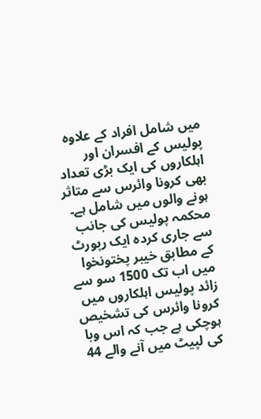میں شامل افراد کے علاوہ پولیس کے افسران اور اہلکاروں کی ایک بڑی تعداد بھی کرونا وائرس سے متاثر ہونے والوں میں شامل ہے۔
محکمہ پولیس کی جانب سے جاری کردہ ایک رپورٹ کے مطابق خیبر پختونخوا میں اب تک 1500 سو سے زائد پولیس اہلکاروں میں کرونا وائرس کی تشخیص ہوچکی ہے جب کہ اس وبا کی لپیٹ میں آنے والے 44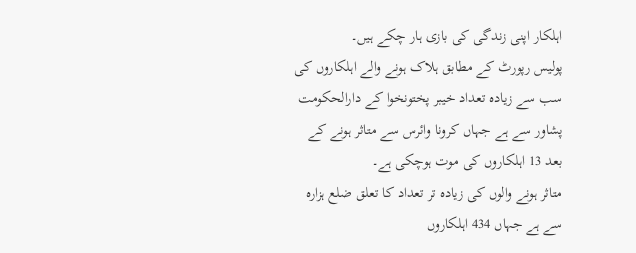اہلکار اپنی زندگی کی بازی ہار چکے ہیں۔
پولیس رپورٹ کے مطابق ہلاک ہونے والے اہلکاروں کی سب سے زیادہ تعداد خیبر پختونخوا کے دارالحکومت پشاور سے ہے جہاں کرونا وائرس سے متاثر ہونے کے بعد 13 اہلکاروں کی موت ہوچکی ہے۔
متاثر ہونے والوں کی زیادہ تر تعداد کا تعلق ضلع ہزارہ سے ہے جہاں 434 اہلکاروں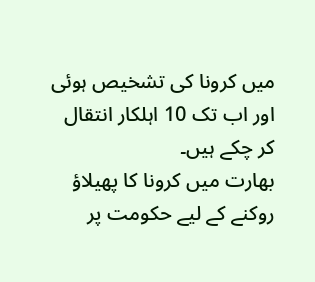میں کرونا کی تشخیص ہوئی اور اب تک 10 اہلکار انتقال کر چکے ہیں۔
بھارت میں کرونا کا پھیلاؤ روکنے کے لیے حکومت پر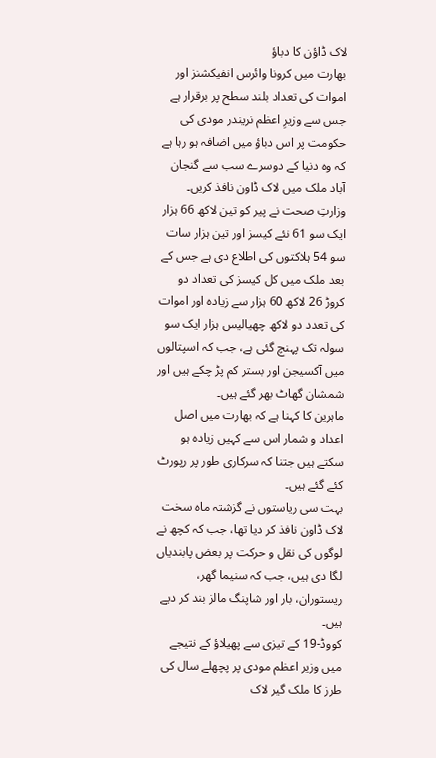لاک ڈاؤن کا دباؤ
بھارت میں کرونا وائرس انفیکشنز اور اموات کی تعداد بلند سطح پر برقرار ہے جس سے وزیرِ اعظم نریندر مودی کی حکومت پر اس دباؤ میں اضافہ ہو رہا ہے کہ وہ دنیا کے دوسرے سب سے گنجان آباد ملک میں لاک ڈاون نافذ کریں۔
وزارتِ صحت نے پیر کو تین لاکھ 66 ہزار ایک سو 61 نئے کیسز اور تین ہزار سات سو 54 ہلاکتوں کی اطلاع دی ہے جس کے بعد ملک میں کل کیسز کی تعداد دو کروڑ 26 لاکھ 60 ہزار سے زیادہ اور اموات کی تعدد دو لاکھ چھیالیس ہزار ایک سو سولہ تک پہنچ گئی ہے، جب کہ اسپتالوں میں آکسیجن اور بستر کم پڑ چکے ہیں اور شمشان گھاٹ بھر گئے ہیں۔
ماہرین کا کہنا ہے کہ بھارت میں اصل اعداد و شمار اس سے کہیں زیادہ ہو سکتے ہیں جتنا کہ سرکاری طور پر رپورٹ کئے گئے ہیں۔
بہت سی ریاستوں نے گزشتہ ماہ سخت لاک ڈاون نافذ کر دیا تھا، جب کہ کچھ نے لوگوں کی نقل و حرکت پر بعض پابندیاں لگا دی ہیں، جب کہ سنیما گھر، ریستوران، بار اور شاپنگ مالز بند کر دیے ہیں۔
کووڈ-19 کے تیزی سے پھیلاؤ کے نتیجے میں وزیر اعظم مودی پر پچھلے سال کی طرز کا ملک گیر لاک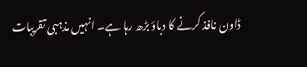ڈاون نافذ کرنے کا دباؤ بڑھ رہا ہے۔ انہیں مذہبی تقریبات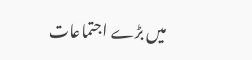میں بڑے اجتماعات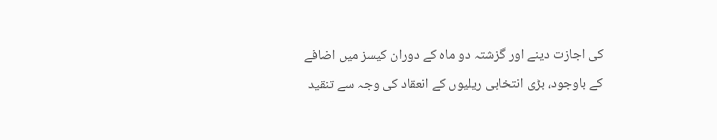کی اجازت دینے اور گزشتہ دو ماہ کے دوران کیسز میں اضافے کے باوجود، بڑی انتخابی ریلیوں کے انعقاد کی وجہ سے تنقید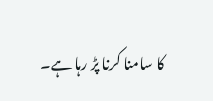کا سامنا کرنا پڑ رہا ہے۔